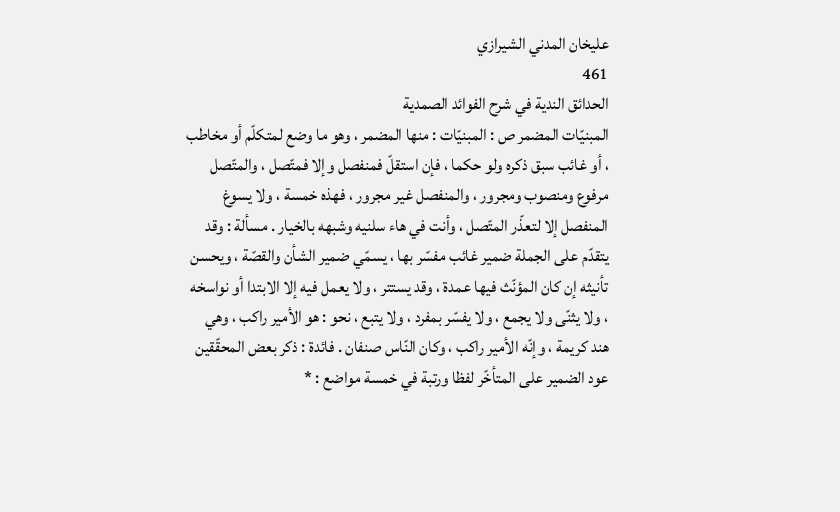عليخان المدني الشيرازي
461
الحدائق الندية في شرح الفوائد الصمدية
المبنيّات المضمر ص : المبنيّات : منها المضمر ، وهو ما وضع لمتكلّم أو مخاطب ، أو غائب سبق ذكره ولو حكما ، فإن استقلّ فمنفصل وإلا فمتّصل ، والمتّصل مرفوع ومنصوب ومجرور ، والمنفصل غير مجرور ، فهذه خمسة ، ولا يسوغ المنفصل إلا لتعذّر المتّصل ، وأنت في هاء سلنيه وشبهه بالخيار . مسألة : وقد يتقدّم على الجملة ضمير غائب مفسّر بها ، يسمّي ضمير الشأن والقصّة ، ويحسن تأنيثه إن كان المؤنّث فيها عمدة ، وقد يستتر ، ولا يعمل فيه إلا الابتدا أو نواسخه ، ولا يثنّى ولا يجمع ، ولا يفسّر بمفرد ، ولا يتبع ، نحو : هو الأمير راكب ، وهي هند كريمة ، وإنّه الأمير راكب ، وكان النّاس صنفان . فائدة : ذكر بعض المحقّقين عود الضمير على المتأخّر لفظا ورتبة في خمسة مواضع : *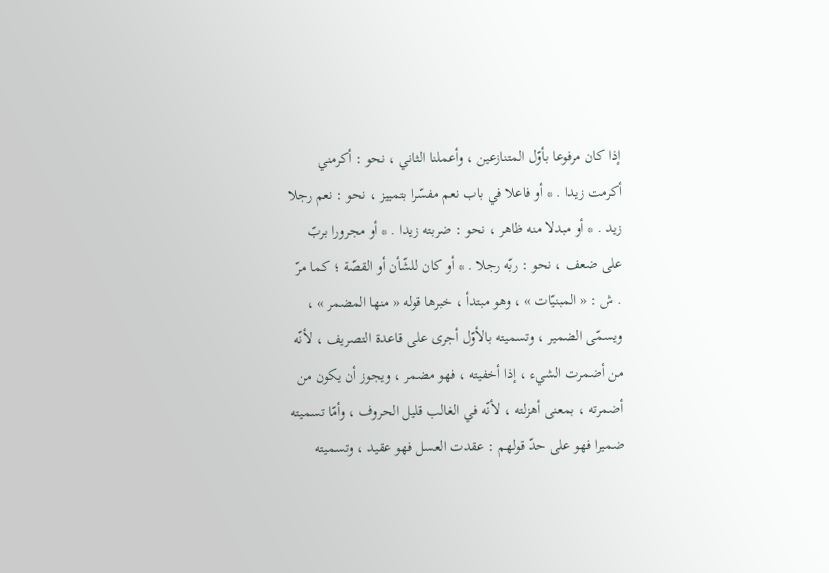إذا كان مرفوعا بأوّل المتنازعين ، وأعملنا الثاني ، نحو : أكرمني أكرمت زيدا . * أو فاعلا في باب نعم مفسّرا بتمييز ، نحو : نعم رجلا زيد . * أو مبدلا منه ظاهر ، نحو : ضربته زيدا . * أو مجرورا بربّ على ضعف ، نحو : ربّه رجلا . * أو كان للشّأن أو القصّة ؛ كما مرّ . ش : « المبنيّات » ، وهو مبتدأ ، خبرها قوله « منها المضمر » ، ويسمّى الضمير ، وتسميته بالأوّل أجرى على قاعدة التصريف ، لأنّه من أضمرت الشيء ، إذا أخفيته ، فهو مضمر ، ويجوز أن يكون من أضمرته ، بمعنى أهزلته ، لأنّه في الغالب قليل الحروف ، وأمّا تسميته ضميرا فهو على حدّ قولهم : عقدت العسل فهو عقيد ، وتسميته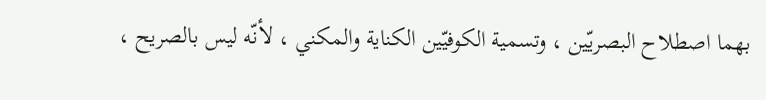بهما اصطلاح البصريّين ، وتسمية الكوفيّين الكناية والمكني ، لأنّه ليس بالصريح ،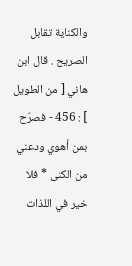والكناية تقابل الصريح . قال ابن هاني [ من الطويل ] : 456 - فصرّح بمن أهوي ودعني من الكنى * فلا خير في اللذات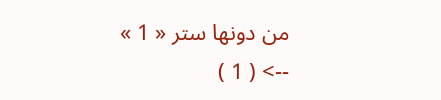من دونها ستر « 1 »
--> ( 1 )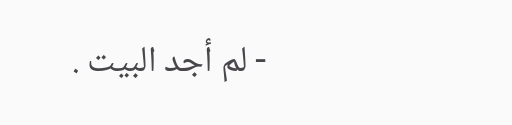- لم أجد البيت .